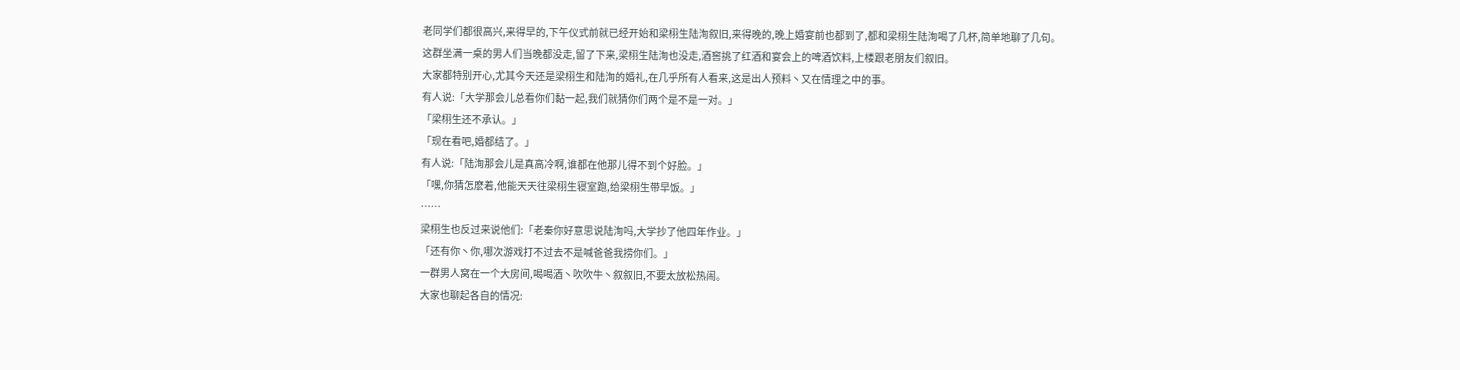老同学们都很高兴,来得早的,下午仪式前就已经开始和梁栩生陆洵叙旧,来得晚的,晚上婚宴前也都到了,都和梁栩生陆洵喝了几杯,简单地聊了几句。
这群坐满一桌的男人们当晚都没走,留了下来,梁栩生陆洵也没走,酒窖挑了红酒和宴会上的啤酒饮料,上楼跟老朋友们叙旧。
大家都特别开心,尤其今天还是梁栩生和陆洵的婚礼,在几乎所有人看来,这是出人预料丶又在情理之中的事。
有人说:「大学那会儿总看你们黏一起,我们就猜你们两个是不是一对。」
「梁栩生还不承认。」
「现在看吧,婚都结了。」
有人说:「陆洵那会儿是真高冷啊,谁都在他那儿得不到个好脸。」
「嘿,你猜怎麽着,他能天天往梁栩生寝室跑,给梁栩生带早饭。」
……
梁栩生也反过来说他们:「老秦你好意思说陆洵吗,大学抄了他四年作业。」
「还有你丶你,哪次游戏打不过去不是喊爸爸我捞你们。」
一群男人窝在一个大房间,喝喝酒丶吹吹牛丶叙叙旧,不要太放松热闹。
大家也聊起各自的情况: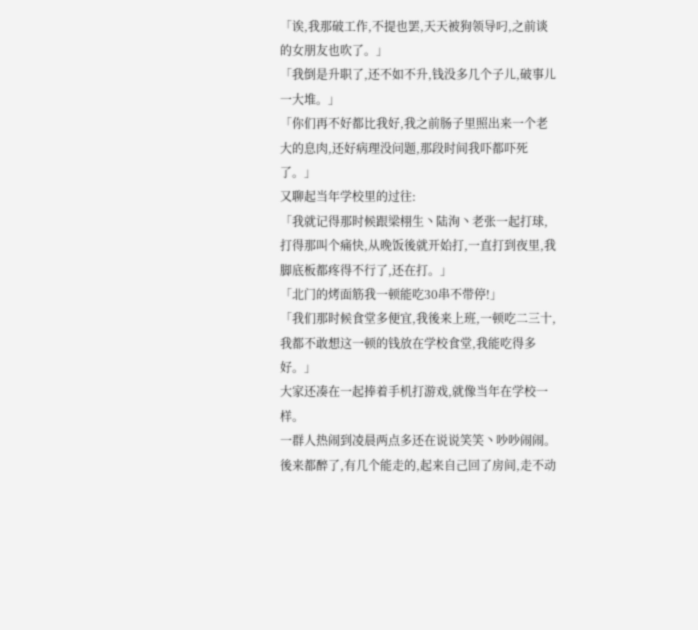「诶,我那破工作,不提也罢,天天被狗领导叼,之前谈的女朋友也吹了。」
「我倒是升职了,还不如不升,钱没多几个子儿,破事儿一大堆。」
「你们再不好都比我好,我之前肠子里照出来一个老大的息肉,还好病理没问题,那段时间我吓都吓死了。」
又聊起当年学校里的过往:
「我就记得那时候跟梁栩生丶陆洵丶老张一起打球,打得那叫个痛快,从晚饭後就开始打,一直打到夜里,我脚底板都疼得不行了,还在打。」
「北门的烤面筋我一顿能吃30串不带停!」
「我们那时候食堂多便宜,我後来上班,一顿吃二三十,我都不敢想这一顿的钱放在学校食堂,我能吃得多好。」
大家还凑在一起捧着手机打游戏,就像当年在学校一样。
一群人热闹到凌晨两点多还在说说笑笑丶吵吵闹闹。
後来都醉了,有几个能走的,起来自己回了房间,走不动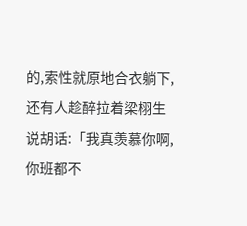的,索性就原地合衣躺下,还有人趁醉拉着梁栩生说胡话:「我真羡慕你啊,你班都不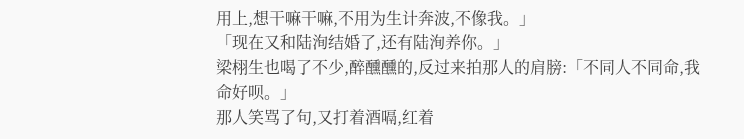用上,想干嘛干嘛,不用为生计奔波,不像我。」
「现在又和陆洵结婚了,还有陆洵养你。」
梁栩生也喝了不少,醉醺醺的,反过来拍那人的肩膀:「不同人不同命,我命好呗。」
那人笑骂了句,又打着酒嗝,红着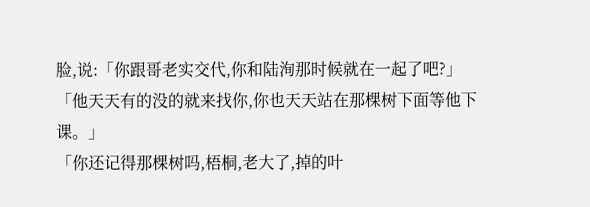脸,说:「你跟哥老实交代,你和陆洵那时候就在一起了吧?」
「他天天有的没的就来找你,你也天天站在那棵树下面等他下课。」
「你还记得那棵树吗,梧桐,老大了,掉的叶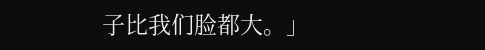子比我们脸都大。」